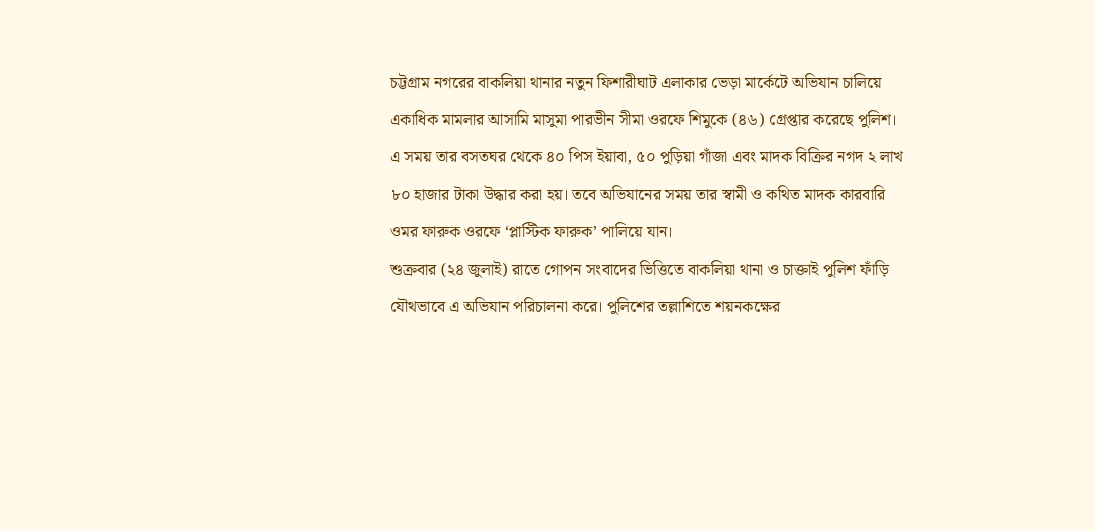চট্টগ্রাম নগরের বাকলিয়া থানার নতুন ফিশারীঘাট এলাকার ভেড়া মার্কেটে অভিযান চালিয়ে একাধিক মামলার আসামি মাসুমা পারভীন সীমা ওরফে শিমুকে (৪৬) গ্রেপ্তার করেছে পুলিশ।
এ সময় তার বসতঘর থেকে ৪০ পিস ইয়াবা, ৫০ পুড়িয়া গাঁজা এবং মাদক বিক্রির নগদ ২ লাখ ৮০ হাজার টাকা উদ্ধার করা হয়। তবে অভিযানের সময় তার স্বামী ও কথিত মাদক কারবারি ওমর ফারুক ওরফে ‘প্লাস্টিক ফারুক’ পালিয়ে যান।
শুক্রবার (২৪ জুলাই) রাতে গোপন সংবাদের ভিত্তিতে বাকলিয়া থানা ও চাক্তাই পুলিশ ফাঁড়ি যৌথভাবে এ অভিযান পরিচালনা করে। পুলিশের তল্লাশিতে শয়নকক্ষের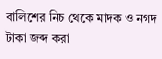বালিশের নিচ থেকে মাদক ও নগদ টাকা জব্দ করা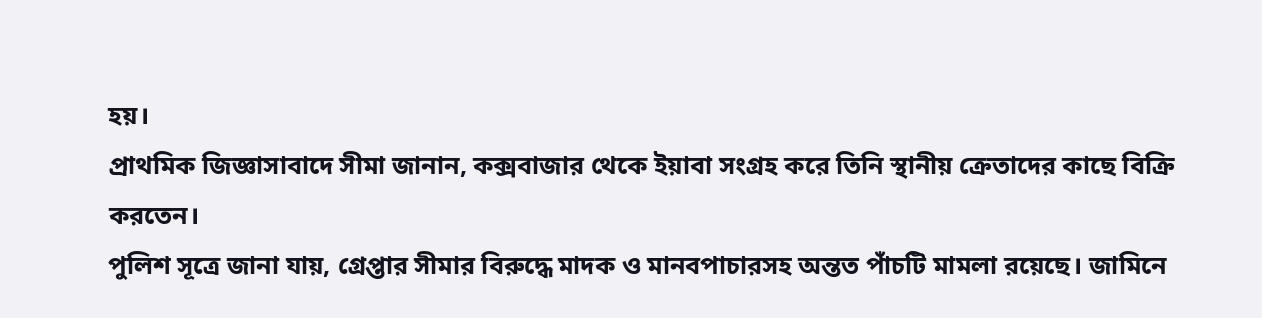হয়।
প্রাথমিক জিজ্ঞাসাবাদে সীমা জানান, কক্সবাজার থেকে ইয়াবা সংগ্রহ করে তিনি স্থানীয় ক্রেতাদের কাছে বিক্রি করতেন।
পুলিশ সূত্রে জানা যায়, গ্রেপ্তার সীমার বিরুদ্ধে মাদক ও মানবপাচারসহ অন্তত পাঁচটি মামলা রয়েছে। জামিনে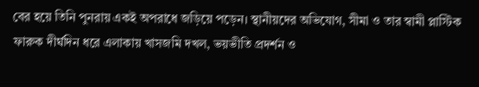বের হয়ে তিনি পুনরায় একই অপরাধে জড়িয়ে পড়েন। স্থানীয়দের অভিযোগ, সীমা ও তার স্বামী প্লাস্টিক ফারুক দীর্ঘদিন ধরে এলাকায় খাসজমি দখল, ভয়ভীতি প্রদর্শন ও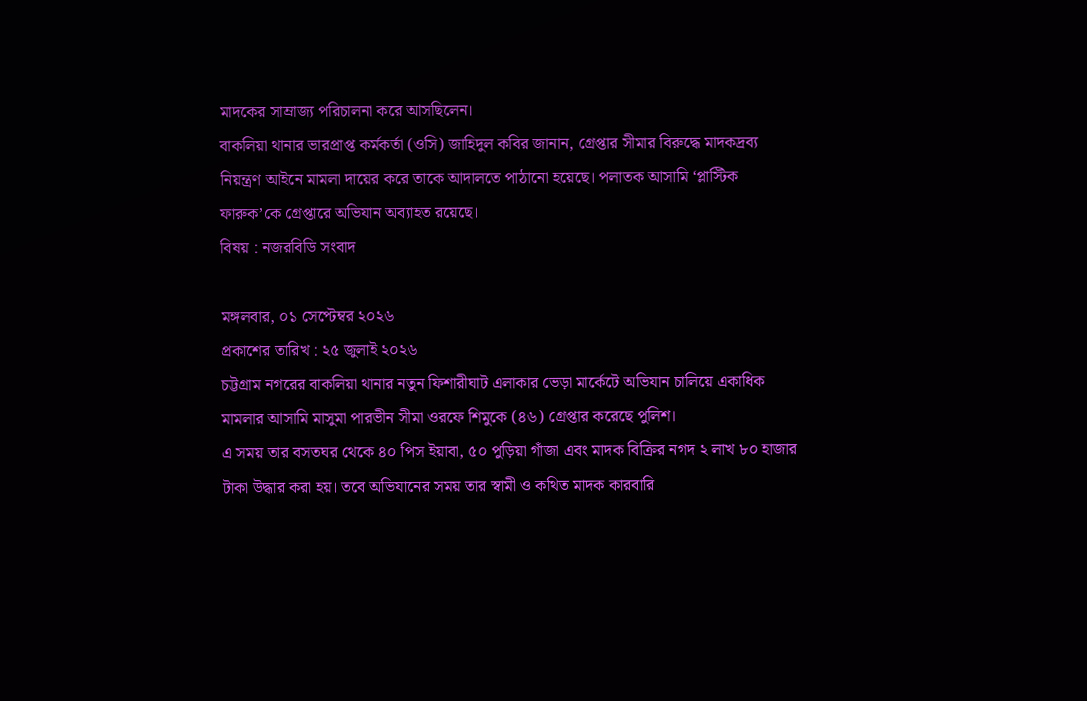মাদকের সাম্রাজ্য পরিচালনা করে আসছিলেন।
বাকলিয়া থানার ভারপ্রাপ্ত কর্মকর্তা (ওসি) জাহিদুল কবির জানান, গ্রেপ্তার সীমার বিরুদ্ধে মাদকদ্রব্য নিয়ন্ত্রণ আইনে মামলা দায়ের করে তাকে আদালতে পাঠানো হয়েছে। পলাতক আসামি ‘প্লাস্টিক ফারুক’কে গ্রেপ্তারে অভিযান অব্যাহত রয়েছে।
বিষয় : নজরবিডি সংবাদ

মঙ্গলবার, ০১ সেপ্টেম্বর ২০২৬
প্রকাশের তারিখ : ২৫ জুলাই ২০২৬
চট্টগ্রাম নগরের বাকলিয়া থানার নতুন ফিশারীঘাট এলাকার ভেড়া মার্কেটে অভিযান চালিয়ে একাধিক মামলার আসামি মাসুমা পারভীন সীমা ওরফে শিমুকে (৪৬) গ্রেপ্তার করেছে পুলিশ।
এ সময় তার বসতঘর থেকে ৪০ পিস ইয়াবা, ৫০ পুড়িয়া গাঁজা এবং মাদক বিক্রির নগদ ২ লাখ ৮০ হাজার টাকা উদ্ধার করা হয়। তবে অভিযানের সময় তার স্বামী ও কথিত মাদক কারবারি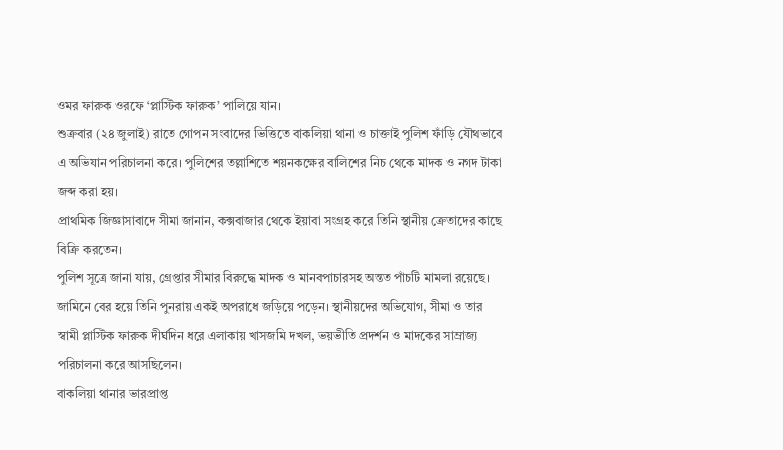ওমর ফারুক ওরফে ‘প্লাস্টিক ফারুক’ পালিয়ে যান।
শুক্রবার (২৪ জুলাই) রাতে গোপন সংবাদের ভিত্তিতে বাকলিয়া থানা ও চাক্তাই পুলিশ ফাঁড়ি যৌথভাবে এ অভিযান পরিচালনা করে। পুলিশের তল্লাশিতে শয়নকক্ষের বালিশের নিচ থেকে মাদক ও নগদ টাকা জব্দ করা হয়।
প্রাথমিক জিজ্ঞাসাবাদে সীমা জানান, কক্সবাজার থেকে ইয়াবা সংগ্রহ করে তিনি স্থানীয় ক্রেতাদের কাছে বিক্রি করতেন।
পুলিশ সূত্রে জানা যায়, গ্রেপ্তার সীমার বিরুদ্ধে মাদক ও মানবপাচারসহ অন্তত পাঁচটি মামলা রয়েছে। জামিনে বের হয়ে তিনি পুনরায় একই অপরাধে জড়িয়ে পড়েন। স্থানীয়দের অভিযোগ, সীমা ও তার স্বামী প্লাস্টিক ফারুক দীর্ঘদিন ধরে এলাকায় খাসজমি দখল, ভয়ভীতি প্রদর্শন ও মাদকের সাম্রাজ্য পরিচালনা করে আসছিলেন।
বাকলিয়া থানার ভারপ্রাপ্ত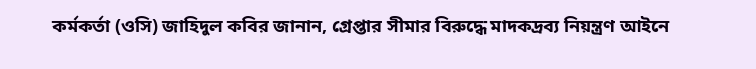কর্মকর্তা (ওসি) জাহিদুল কবির জানান, গ্রেপ্তার সীমার বিরুদ্ধে মাদকদ্রব্য নিয়ন্ত্রণ আইনে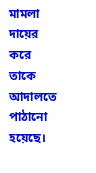মামলা দায়ের করে তাকে আদালতে পাঠানো হয়েছে।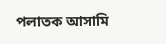পলাতক আসামি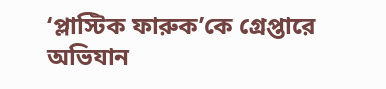‘প্লাস্টিক ফারুক’কে গ্রেপ্তারে অভিযান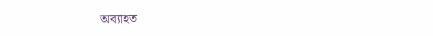অব্যাহত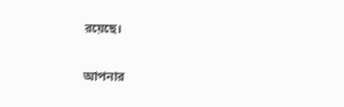রয়েছে।

আপনার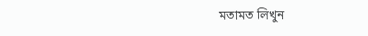মতামত লিখুন